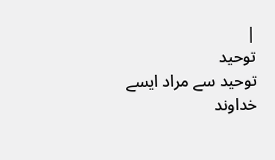|
توحيد
توحيد سے مراد ايسے خداوند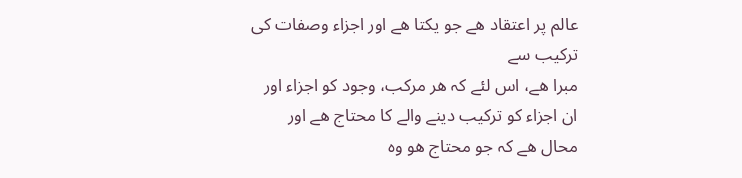عالم پر اعتقاد هے جو يکتا هے اور اجزاء وصفات کی ترکيب سے
مبرا هے، اس لئے کہ هر مرکب، وجود کو اجزاء اور ان اجزاء کو ترکيب دينے والے کا محتاج هے اور
محال هے کہ جو محتاج هو وہ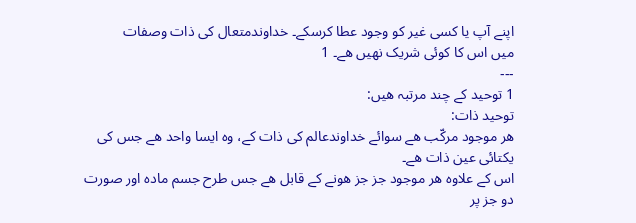اپنے آپ يا کسی غير کو وجود عطا کرسکے۔ خداوندمتعال کی ذات وصفات
ميں اس کا کوئی شريک نهيں هے۔ 1
---
1 توحيد کے چند مرتبہ هيں:
توحيد ذات:
هر موجود مرکّب هے سوائے خداوندعالم کی ذات کے، وہ ايسا واحد هے جس کی يکتائی عين ذات هے۔
اس کے علاوہ هر موجود جز جز هونے کے قابل هے جس طرح جسم مادہ اور صورت دو جز پر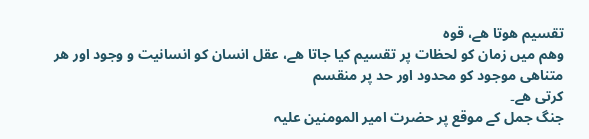تقسيم هوتا هے، قوہ
وهم ميں زمان کو لحظات پر تقسيم کيا جاتا هے، عقل انسان کو انسانيت و وجود اور هر متناهی موجود کو محدود اور حد پر منقسم
کرتی هے۔
جنگ جمل کے موقع پر حضرت امير المومنين عليہ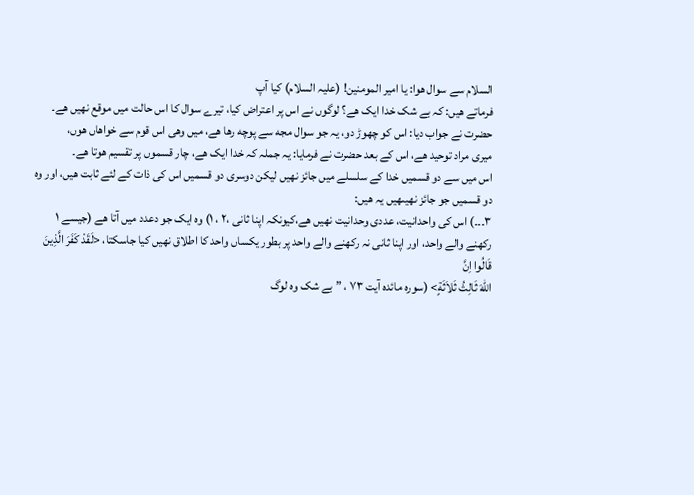السلام سے سوال هوا: يا امير المومنين! (عليہ السلام) کيا آپ
فرماتے هيں: کہ بے شک خدا ايک هے؟ لوگوں نے اس پر اعتراض کيا، تيرے سوال کا اس حالت ميں موقع نهيں هے۔
حضرت نے جواب ديا: اس کو چهوڑ دو، يہ جو سوال مجه سے پوچه رها هے، ميں وهی اس قوم سے خواهاں هوں،
ميری مراد توحيد هے، اس کے بعد حضرت نے فرمايا: يہ جملہ کہ خدا ايک هے، چار قسموں پر تقسيم هوتا هے۔
اس ميں سے دو قسميں خدا کے سلسلے ميں جائز نهيں ليکن دوسری دو قسميں اس کی ذات کے لئے ثابت هيں، اور وہ
دو قسميں جو جائز نهيںهيں يہ هيں:
٣۔۔۔) اس کی واحدانيت، عددی وحدانيت نهيں هے،کيونکہ اپنا ثانی ،٢ ، ١) وہ ايک جو دعدد ميں آتا هے (جيسے ١
رکهنے والے واحد، اور اپنا ثانی نہ رکهنے والے واحد پر بطور يکساں واحد کا اطلاق نهيں کيا جاسکتا، <لَقَدْ کَفَرَ الَّذِينَ قَالُوا اِنَّ
اللهَ ثَالِثُ ثَلاَثَةٍ> (سورہ مائدہ آيت ٧٣ ، ”بے شک وہ لوگ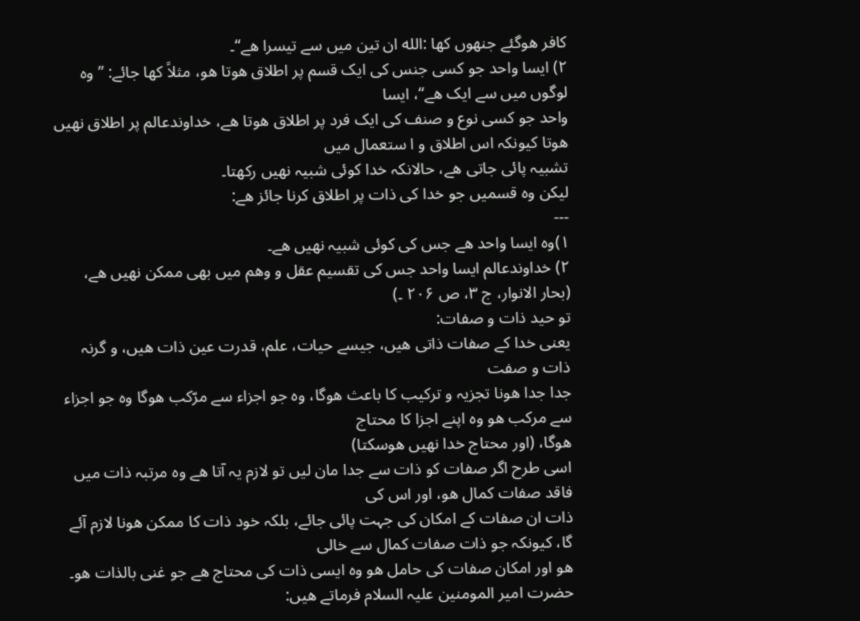کافر هوگئے جنهوں کها :الله ان تين ميں سے تيسرا هے“۔
٢) ايسا واحد جو کسی جنس کی ايک قسم پر اطلاق هوتا هو، مثلاً کها جائے: ”وہ لوگوں ميں سے ايک هے“، ايسا
واحد جو کسی نوع و صنف کی ايک فرد پر اطلاق هوتا هے، خداوندعالم پر اطلاق نهيں هوتا کيونکہ اس اطلاق و ا ستعمال ميں
تشبيہ پائی جاتی هے، حالانکہ خدا کوئی شبيہ نهيں رکهتا۔
ليکن وہ قسميں جو خدا کی ذات پر اطلاق کرنا جائز هے:
---
١)وہ ايسا واحد هے جس کی کوئی شبيہ نهيں هے۔
٢) خداوندعالم ايسا واحد جس کی تقسيم عقل و وهم ميں بهی ممکن نهيں هے، (بحار الانوار، ج ٣، ص ٢٠۶ ۔)
تو حيد ذات و صفات:
يعنی خدا کے صفات ذاتی هيں، جيسے حيات، علم، قدرت عين ذات هيں، و گرنہ ذات و صفت
جدا جدا هونا تجزيہ و ترکيب کا باعث هوگا، وہ جو اجزاء سے مرّکب هوگا وہ جو اجزاء سے مرکب هو وہ اپنے اجزا کا محتاج
هوگا، (اور محتاج خدا نهيں هوسکتا)
اسی طرح اگر صفات کو ذات سے جدا مان ليں تو لازم يہ آتا هے وہ مرتبہ ذات ميں فاقد صفات کمال هو، اور اس کی
ذات ان صفات کے امکان کی جہت پائی جائے، بلکہ خود ذات کا ممکن هونا لازم آئے گا، کيونکہ جو ذات صفات کمال سے خالی
هو اور امکان صفات کی حامل هو وہ ايسی ذات کی محتاج هے جو غنی بالذات هو۔
حضرت امير المومنين عليہ السلام فرماتے هيں: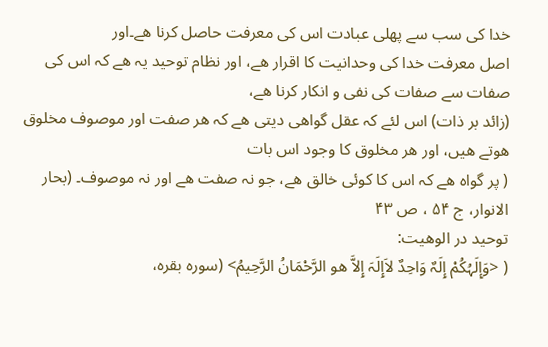خدا کی سب سے پهلی عبادت اس کی معرفت حاصل کرنا هے۔اور
اصل معرفت خدا کی وحدانيت کا اقرار هے، اور نظام توحيد يہ هے کہ اس کی صفات سے صفات کی نفی و انکار کرنا هے،
(زائد بر ذات) اس لئے کہ عقل گواهی ديتی هے کہ هر صفت اور موصوف مخلوق هوتے هيں، اور هر مخلوق کا وجود اس بات
( پر گواہ هے کہ اس کا کوئی خالق هے، جو نہ صفت هے اور نہ موصوف۔ (بحار الانوار، ج ۵۴ ، ص ۴٣
توحيد در الوهيت:
( <وَإِلَہُکُمْ إِلَہٌ وَاحِدٌ لاَإِلَہَ إِلاَّ هو الرَّحْمَانُ الرَّحِيمُ> (سورہ بقرہ،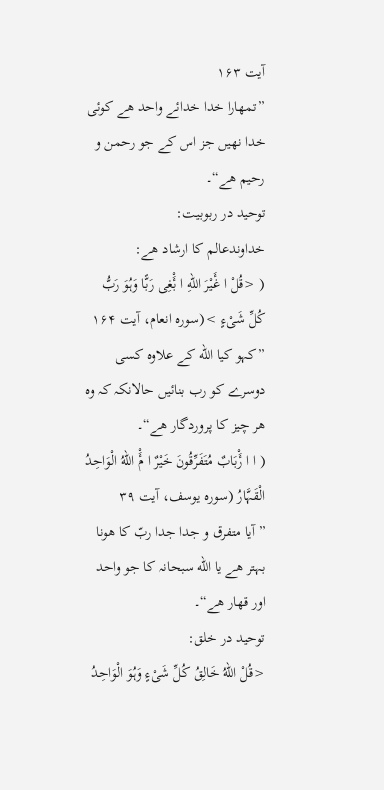آيت ١۶٣
”تمهارا خدا خدائے واحد هے کوئی خدا نهيں جز اس کے جو رحمن و رحيم هے“۔
توحيد در ربوبيت:
خداوندعالم کا ارشاد هے:
( <قُلْ ا غَٔيْرَ اللهِ ا بَْٔغِی رَبًّا وَہُوَ رَبُّ کُلِّ شَیْءٍ >(سورہ انعام، آيت ١۶۴
”کہو کيا الله کے علاوہ کسی دوسرے کو رب بنائيں حالانکہ کہ وہ هر چيز کا پروردگار هے“۔
( ا ا رَْٔبَابٌ مُتَفَرِّقُونَ خَيْرٌ ا مَْٔ اللهُ الْوَاحِدُ الْقَہَّارُ (سورہ يوسف، آيت ٣٩
”آيا متفرق و جدا جدا ربّ کا هونا بہتر هے يا الله سبحانہ کا جو واحد اور قهار هے“۔
توحيد در خلق:
<قُلْ اللهُ خَالِقُ کُلِّ شَیْءٍ وَہُوَ الْوَاحِدُ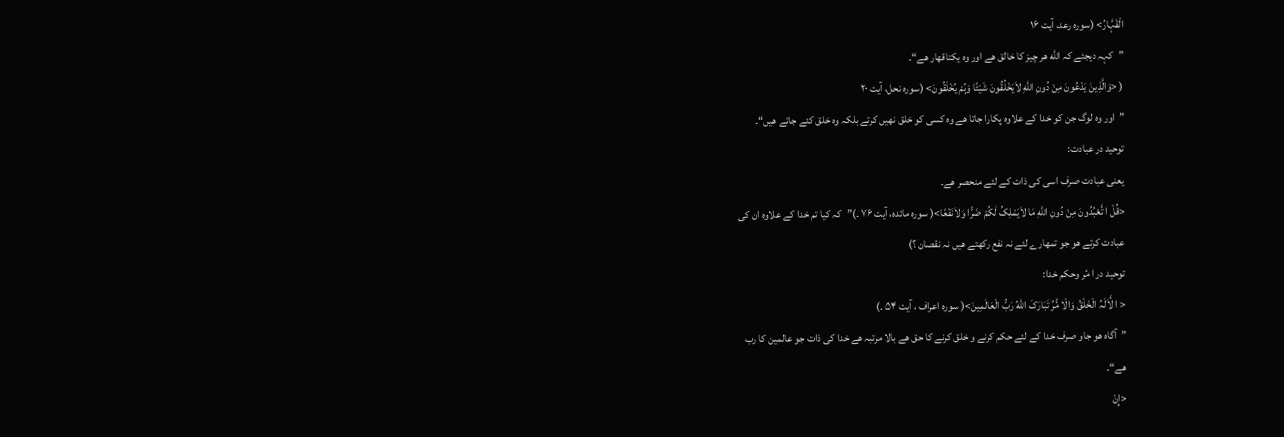الْقَہَّارُ> (سورہ رعد، آيت ١۶
”کہہ ديجئے کہ الله هر چيز کا خالق هے اور وہ يکتاقهار هے“۔
( <وَالَّذِينَ يَدْعُونَ مِنْ دُونِ اللهِ لاَيَخْلُقُونَ شَيْئًا وَہُمْ يُخْلَقُونَ> (سورہ نحل، آيت ٢٠
”اور وہ لوگ جن کو خدا کے علاوہ پکارا جاتا هے وہ کسی کو خلق نهيں کرتے بلکہ وہ خلق کئے جاتے هيں“۔
توحيد در عبادت:
يعنی عبادت صرف اسی کی ذات کے لئے منحصر هے۔
<قُلْ ا تَٔعْبُدُونَ مِنْ دُونِ اللهِ مَا لاَيَمْلِکُ لَکُمْ ضَرًّا وَلاَنَفْعًا>( سورہ مائدہ، آيت ٧۶ ۔)”کہ کيا تم خدا کے علاوہ ان کی
عبادت کرتے هو جو تمهارے لئے نہ نفع رکهتے هيں نہ نقصان ؟)
توحيد در ا مٔر وحکم خدا:
< ا لَٔاَلَہُ الْخَلْقُ وَالْا مَْٔرُ تَبَارَکَ اللهُ رَبُّ الْعَالَمِينَ>( سورہ اعراف ، آيت ۵۴ ۔)
”آگاہ هو جاو صرف خدا کے لئے حکم کرنے و خلق کرنے کا حق هے بالا مرتبہ هے خدا کی ذات جو عالمين کا رب
هے“۔
<إِنْ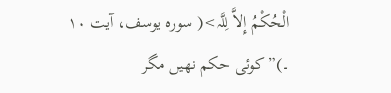الْحُکْمُ إِلاَّ لِلَّہ>( سورہ يوسف، آيت ١٠ ۔)”کوئی حکم نهيں مگر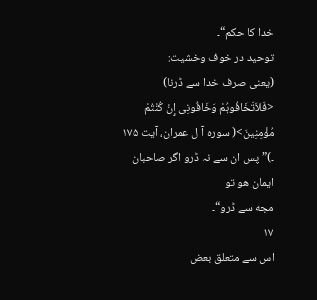خدا کا حکم“۔
توحيد در خوف وخشيت:
(يعنی صرف خدا سے ڈرنا)
<فَلاَتَخَافُوہُمْ وَخَافُونِی إِنْ کُنْتُمْ مُؤْمِنِينَ>( سورہ آ ل عمران، آيت ١٧۵ ۔)”پس ان سے نہ ڈرو اگر صاحبان ايمان هو تو
مجه سے ڈرو“۔
١٧
اس سے متعلق بعض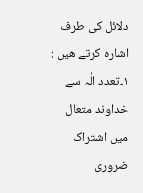دلائل کی طرف اشارہ کرتے هيں :
١۔تعدد الٰہ سے خداوند متعال ميں اشتراک ضروری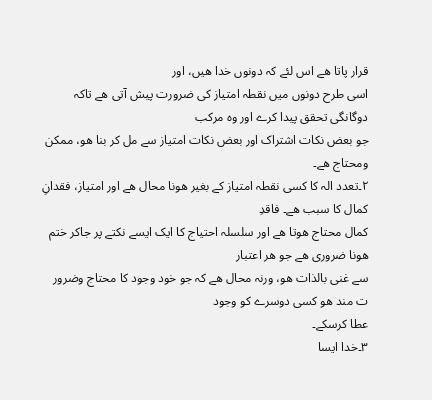قرار پاتا هے اس لئے کہ دونوں خدا هيں، اور
اسی طرح دونوں ميں نقطہ امتياز کی ضرورت پيش آتی هے تاکہ دوگانگی تحقق پيدا کرے اور وہ مرکب
جو بعض نکات اشتراک اور بعض نکات امتياز سے مل کر بنا هو، ممکن ومحتاج هے۔
٢۔تعدد الہ کا کسی نقطہ امتياز کے بغير هونا محال هے اور امتياز، فقدانِ کمال کا سبب هے۔ فاقدِ
کمال محتاج هوتا هے اور سلسلہ احتياج کا ايک ايسے نکتے پر جاکر ختم هونا ضروری هے جو هر اعتبار
سے غنی بالذات هو، ورنہ محال هے کہ جو خود وجود کا محتاج وضرور ت مند هو کسی دوسرے کو وجود
عطا کرسکے۔
٣۔خدا ايسا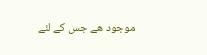موجود هے جس کے لئے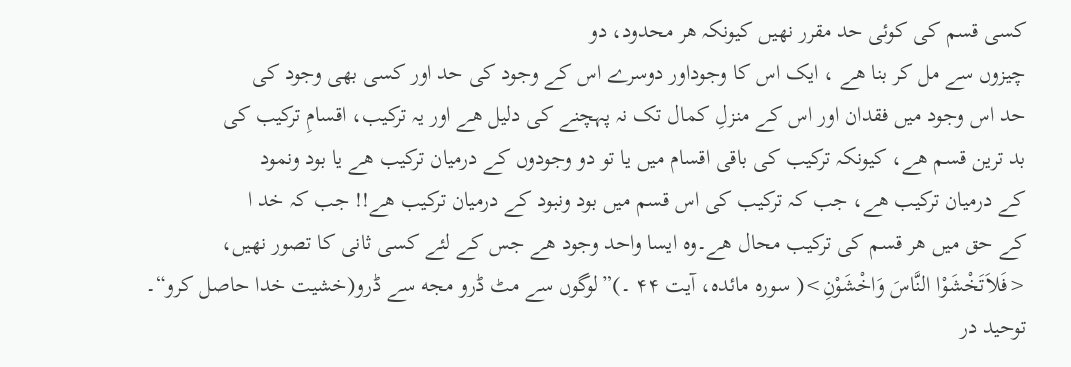کسی قسم کی کوئی حد مقرر نهيں کيونکہ هر محدود، دو
چيزوں سے مل کر بنا هے ، ايک اس کا وجوداور دوسرے اس کے وجود کی حد اور کسی بهی وجود کی
حد اس وجود ميں فقدان اور اس کے منزلِ کمال تک نہ پہچنے کی دليل هے اور يہ ترکيب، اقسامِ ترکيب کی
بد ترين قسم هے، کيونکہ ترکيب کی باقی اقسام ميں يا تو دو وجودوں کے درميان ترکيب هے يا بود ونمود
کے درميان ترکيب هے، جب کہ ترکيب کی اس قسم ميں بود ونبود کے درميان ترکيب هے!! جب کہ خد ا
کے حق ميں هر قسم کی ترکيب محال هے۔وہ ايسا واحد وجود هے جس کے لئے کسی ثانی کا تصور نهيں،
<فَلاَتَخْشَوْا النَّاسَ وَاخْشَوْنِ>( سورہ مائدہ، آيت ۴۴ ۔)”لوگوں سے مٹ ڈرو مجه سے ڈرو(خشيت خدا حاصل کرو“۔
توحيد در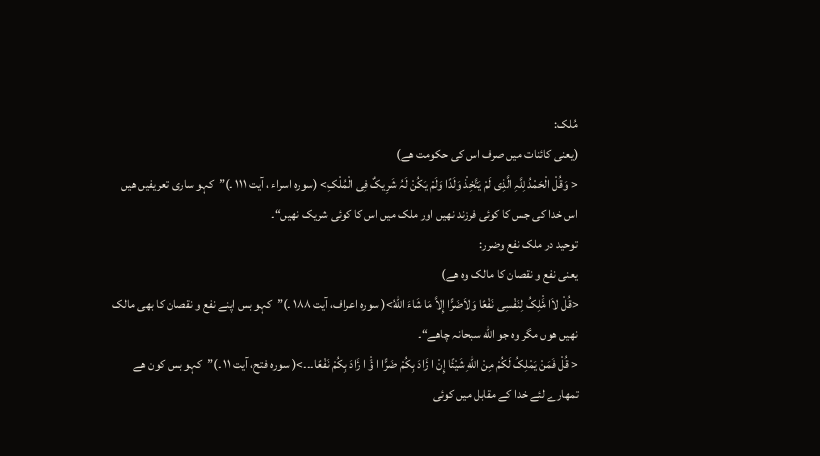مُلک:
(يعنی کائنات ميں صرف اس کی حکومت هے)
< وَقُلْ الْحَمْدُ لِلَّہِ الَّذِی لَمْ يَتَّخِذْ وَلَدًا وَلَمْ يَکُنْ لَہُ شَرِيکٌ فِی الْمُلْکِ> (سورہ اسراء ، آيت ١١١ ۔)”کہو ساری تعريفيں هيں
اس خدا کی جس کا کوئی فرزند نهيں اور ملک ميں اس کا کوئی شريک نهيں“۔
توحيد در ملک نفع وضرر:
يعنی نفع و نقصان کا مالک وہ هے)
<قُلْ لاَا مَْٔلِکُ لِنَفْسِی نَفْعًا وَلاَضَرًّا إِلاَّ مَا شَاءَ اللهُ>( سورہ اعراف، آيت ١٨٨ ۔)”کہو بس اپنے نفع و نقصان کا بهی مالک
نهيں هوں مگر وہ جو الله سبحانہ چاهے“۔
< قُلْ فَمَنْ يَمْلِکُ لَکُمْ مِنْ اللهِ شَيْئًا إِنْ ا رَٔادَ بِکُمْ ضَرًّا ا ؤَْ ا رَٔادَ بِکُمْ نَفْعًا۔۔۔>( سورہ فتح، آيت ١١ ۔)”کہو بس کون هے
تمهارے لئے خدا کے مقابل ميں کوئی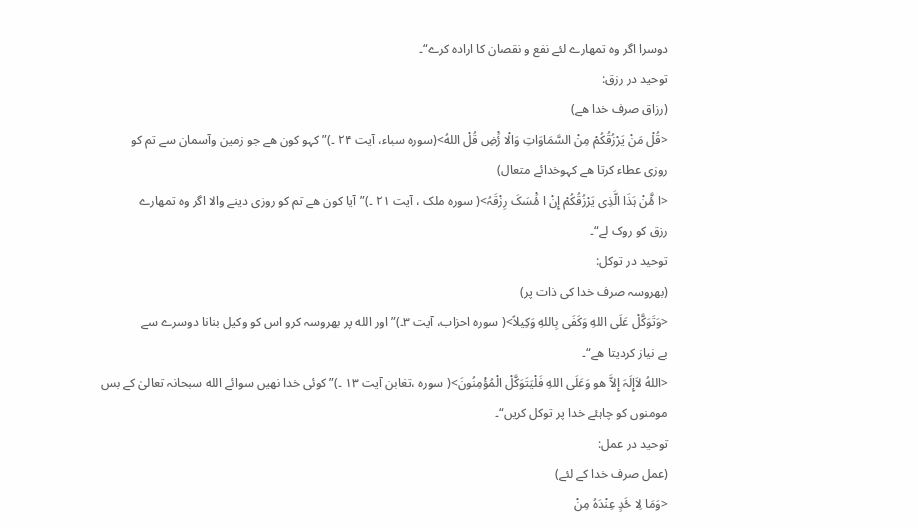دوسرا اگر وہ تمهارے لئے نفع و نقصان کا ارادہ کرے“۔
توحيد در رزق:
(رزاق صرف خدا هے)
<قُلْ مَنْ يَرْزُقُکُمْ مِنْ السَّمَاوَاتِ وَالْا رَْٔضِ قُلْ اللهُ>(سورہ سباء، آيت ٢۴ ۔)”کہو کون هے جو زمين وآسمان سے تم کو
روزی عطاء کرتا هے کہوخدائے متعال)
<ا مَّٔنْ ہَذَا الَّذِی يَرْزُقُکُمْ إِنْ ا مَْٔسَکَ رِزْقَہُ>( سورہ ملک ، آيت ٢١ ۔)”آيا کون هے تم کو روزی دينے والا اگر وہ تمهارے
رزق کو روک لے“۔
توحيد در توکل:
(بهروسہ صرف خدا کی ذات پر)
<وَتَوَکَّلْ عَلَی اللهِ وَکَفَی بِاللهِ وَکِيلاً>( سورہ احزاب، آيت ٣۔)”اور الله پر بهروسہ کرو اس کو وکيل بنانا دوسرے سے
بے نياز کرديتا هے“۔
<اللهُ لاَإِلَہَ إِلاَّ هو وَعَلَی اللهِ فَلْيَتَوَکَّلْ الْمُؤْمِنُونَ>( سورہ ،تغابن آيت ١٣ ۔)”کوئی خدا نهيں سوائے الله سبحانہ تعالیٰ کے بس
مومنوں کو چاہئے خدا پر توکل کريں“۔
توحيد در عمل:
(عمل صرف خدا کے لئے)
<وَمَا لِا حَٔدٍ عِنْدَہُ مِنْ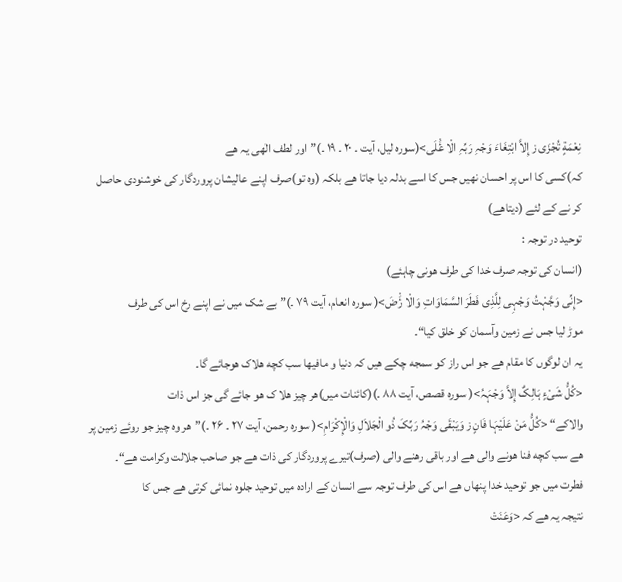نِعْمَةٍ تُجْزَی ز إِلاَّ ابْتِغَاءَ وَجْہِ رَبِّہِ الْا عَْٔلَی>(سورہ ليل، آيت ۔ ٢٠ ۔ ١٩ ۔)”اور لطف الٰهی يہ هے
کہ)کسی کا اس پر احسان نهيں جس کا اسے بدلہ ديا جاتا هے بلکہ (وہ تو)صرف اپنے عاليشان پروردگار کی خوشنودی حاصل
کر نے کے لئے (ديتاهے)
توحيد در توجہ :
(انسان کی توجہ صرف خدا کی طرف هونی چاہئے)
<إِنِّی وَجَّہْتُ وَجْہِی لِلَّذِی فَطَرَ السَّمَاوَاتِ وَالْا رَْٔضَ>( سورہ انعام، آيت ٧٩ ۔)”بے شک ميں نے اپنے رخ اس کی طرف
موڑ ليا جس نے زمين وآسمان کو خلق کيا“۔
يہ ان لوگوں کا مقام هے جو اس راز کو سمجه چکے هيں کہ دنيا و مافيها سب کچه هلاک هوجائے گا۔
<کُلُّ شَیْءٍ ہَالِکٌ إِلاَّ وَجْہَہُ>( سورہ قصص، آيت ٨٨ ۔)(کائنات ميں)هر چيز هلا ک هو جائے گی جز اس ذات
والاکے“ <کُلُّ مَنْ عَلَيْہَا فَانٍ ز وَيَبْقَی وَجْہُ رَبِّکَ ذُو الْجَلاَلِ وَالْإِکْرَامِ>( سورہ رحمن، آيت ٢٧ ۔ ٢۶ ۔)”هر وہ چيز جو روئے زمين پر
هے سب کچه فنا هونے والی هے اور باقی رهنے والی (صرف)تيرے پروردگار کی ذات هے جو صاحب جلالت وکرامت هے“۔
فطرت ميں جو توحيد خدا پنهاں هے اس کی طرف توجہ سے انسان کے ارادہ ميں توحيد جلوہ نمائی کرتی هے جس کا
نتيجہ يہ هے کہ <وَعَنَتْ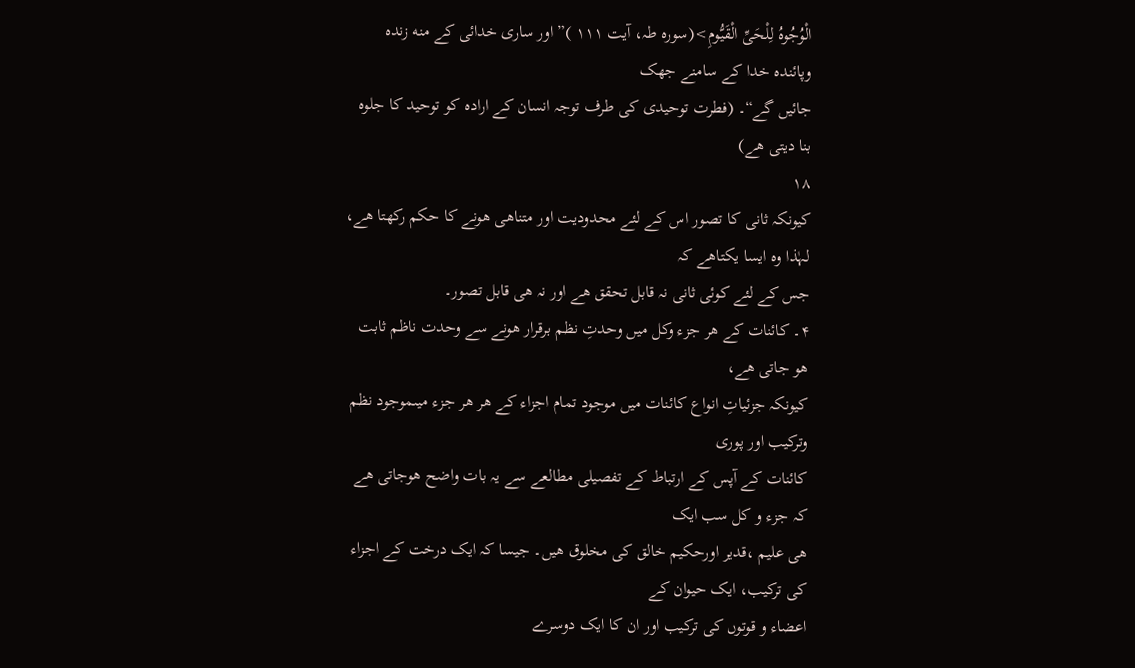الْوُجُوہُ لِلْحَیِّ الْقَيُّومِ>(سورہ طہ، آيت ١١١ )”اور ساری خدائی کے منه زندہ وپائندہ خدا کے سامنے جهک
جائيں گے“۔ (فطرت توحيدی کی طرف توجہ انسان کے ارادہ کو توحيد کا جلوہ بنا ديتی هے)
١٨
کيونکہ ثانی کا تصور اس کے لئے محدوديت اور متناهی هونے کا حکم رکهتا هے، لہٰذا وہ ايسا يکتاهے کہ
جس کے لئے کوئی ثانی نہ قابل تحقق هے اور نہ هی قابل تصور۔
۴۔ کائنات کے هر جزء وکل ميں وحدتِ نظم برقرار هونے سے وحدت ناظم ثابت هو جاتی هے،
کيونکہ جزئياتِ انواع کائنات ميں موجود تمام اجزاء کے هر هر جزء ميںموجود نظم وترکيب اور پوری
کائنات کے آپس کے ارتباط کے تفصيلی مطالعے سے يہ بات واضح هوجاتی هے کہ جزء و کل سب ايک
هی عليم ،قدير اورحکيم خالق کی مخلوق هيں۔ جيسا کہ ايک درخت کے اجزاء کی ترکيب، ايک حيوان کے
اعضاء و قوتوں کی ترکيب اور ان کا ايک دوسرے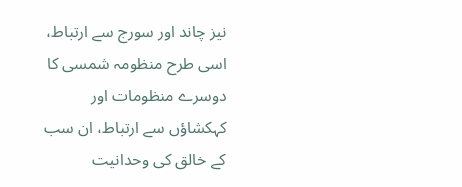نيز چاند اور سورج سے ارتباط، اسی طرح منظومہ شمسی کا دوسرے منظومات اور کہکشاؤں سے ارتباط، ان سب کے خالق کی وحدانيت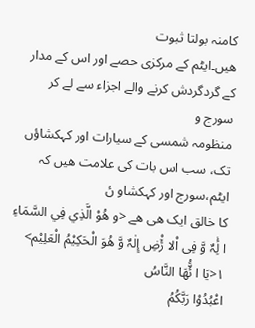کامنہ بولتا ثبوت
هيں۔ايٹم کے مرکزی حصے اور اس کے مدار کے گردگردش کرنے والے اجزاء سے لے کر سورج و
منظومہ شمسی کے سيارات اور کہکشاؤں تک، سب اس بات کی علامت هيں کہ ايٹم،سورج اور کہکشاو ںٔ
کا خالق ايک هی هے <و هُوْ الَّذِي فِي السَّمَاءِ ا لِٰٔہٌ وَّ فِی اْلا رَْٔضِ إِلٰہٌ وَّ هُوَ الْحَکِيْمُ الْعَلِيْم> ١<يَا ا ئَُّهَا النَّاسُ
اعْبُدُوْا رَبَّکُمُ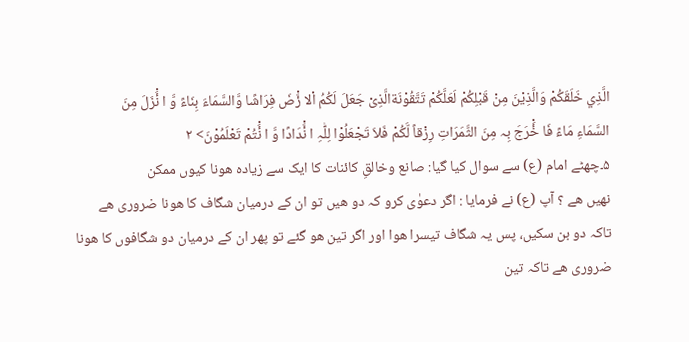الَّذِي خَلَقَکُمْ وَالَّذِيْنَ مِنْ قَبْلِکُمْ لَعَلَّکُمْ تَتَّقُوْنَةالَّذِیْ جَعَلَ لَکُمُ اْلا رَْٔضَ فِرَاشًا وَّالسَّمَاءَ بِنَاءً وَّ ا نَْٔزَلَ مِنَ
السَّمَاءِ مَاءً فَا خَْٔرَجَ بِہ مِنَ الثَّمَرَاتِ رِزْقاً لَّکُمْ فَلاَ تَجْعَلُوْا لِلّٰہِ ا نَْٔدَادًا وَّ ا نَْٔتُمْ تَعْلَمُوْنَ> ٢
۵۔چهٹے امام (ع) سے سوال کيا گيا: صانع وخالقِ کائنات کا ايک سے زيادہ هونا کيوں ممکن
نهيں هے ؟ آپ (ع) نے فرمايا : اگر دعوٰی کرو کہ دو هيں تو ان کے درميان شگاف کا هونا ضروری هے
تاکہ دو بن سکيں، پس يہ شگاف تيسرا هوا اور اگر تين هو گئے تو پهر ان کے درميان دو شگافوں کا هونا
ضروری هے تاکہ تين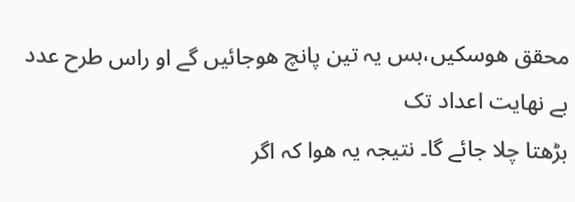محقق هوسکيں،بس يہ تين پانچ هوجائيں گے او راس طرح عدد بے نهايت اعداد تک
بڑهتا چلا جائے گا۔ نتيجہ يہ هوا کہ اگر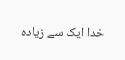خدا ايک سے زيادہ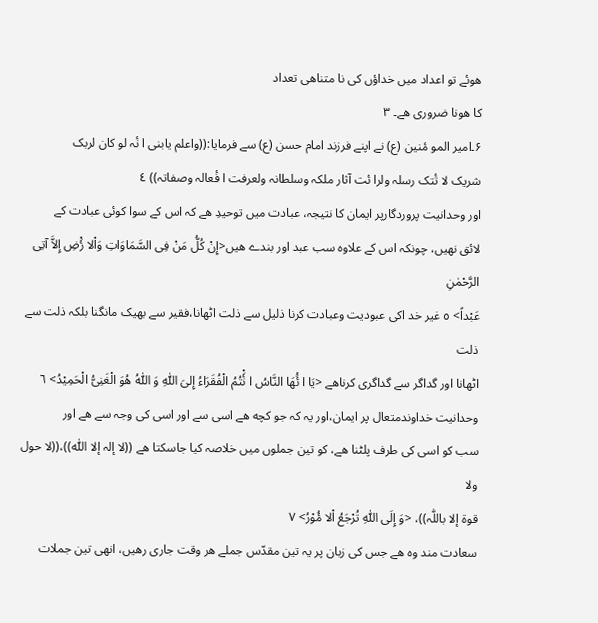هوئے تو اعداد ميں خداؤں کی نا متناهی تعداد
کا هونا ضروری هے۔ ٣
۶۔امير المو مٔنين (ع) نے اپنے فرزند امام حسن (ع) سے فرمايا:((واعلم يابنی ا نٔہ لو کان لربک
شريک لا تٔتک رسلہ ولرا ئت آثار ملکہ وسلطانہ ولعرفت ا فٔعالہ وصفاتہ)) ٤
اور وحدانيت پروردگارپر ايمان کا نتيجہ، عبادت ميں توحيدِ هے کہ اس کے سوا کوئی عبادت کے
لائق نهيں، چونکہ اس کے علاوہ سب عبد اور بندے هيں<إِنْ کُلُّ مَنْ فِی السَّمَاوَاتِ وَاْلا رَْٔضِ إِلاَّ آتِی الرَّحْمٰنِ
عَبْداً> ٥ غير خد اکی عبوديت وعبادت کرنا ذليل سے ذلت اٹهانا،فقير سے بهيک مانگنا بلکہ ذلت سے ذلت
اٹهانا اور گداگر سے گداگری کرناهے <يَا ا ئَُهَا النَّاسُ ا نَْٔتُمُ الْفُقَرَاءُ إِلیَ اللّٰہِ وَ اللّٰہُ هُوَ الْغَنِیُّ الْحَمِيْدُ> ٦
وحدانيت خداوندمتعال پر ايمان،اور يہ کہ جو کچه هے اسی سے اور اسی کی وجہ سے هے اور
سب کو اسی کی طرف پلٹنا هے، کو تين جملوں ميں خلاصہ کيا جاسکتا هے ((لا إلہ إلا اللّٰہ))،((لا حول ولا
قوة إلا باللّٰہ))، <وَ إِلَی اللّٰہِ تُرْجَعُ اْلا مُٔوْرُ> ٧
سعادت مند وہ هے جس کی زبان پر يہ تين مقدّس جملے هر وقت جاری رهيں، انهی تين جملات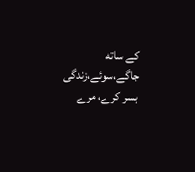کے ساته جاگے،سوئے،زندگی بسر کرے، مرے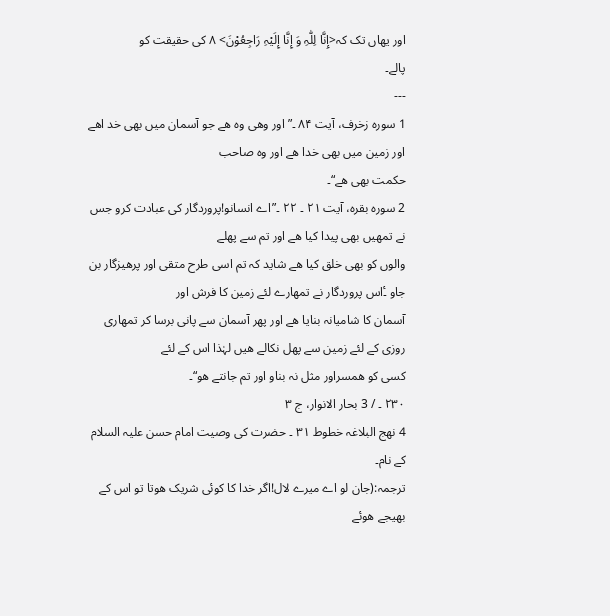اور يهاں تک کہ<إِنَّا لِلّٰہِ وَ إِنَّا إِلَيْہِ رَاجِعُوْنَ> ٨ کی حقيقت کو
پالے۔
---
1 سورہ زخرف، آيت ٨۴ ۔”اور وهی وہ هے جو آسمان ميں بهی خد اهے اور زمين ميں بهی خدا هے اور وہ صاحب
حکمت بهی هے“۔
2 سورہ بقرہ، آيت ٢١ ۔ ٢٢ ۔”اے انسانو!پروردگار کی عبادت کرو جس نے تمهيں بهی پيدا کيا هے اور تم سے پهلے
والوں کو بهی خلق کيا هے شايد کہ تم اسی طرح متقی اور پرهيزگار بن جاو ۔ٔاس پروردگار نے تمهارے لئے زمين کا فرش اور
آسمان کا شاميانہ بنايا هے اور پهر آسمان سے پانی برسا کر تمهاری روزی کے لئے زمين سے پهل نکالے هيں لہٰذا اس کے لئے
کسی کو همسراور مثل نہ بناو اور تم جانتے هو“۔
٢٣٠ ۔ / 3 بحار الانوار، ج ٣
4 نهج البلاغہ خطوط ٣١ ۔ حضرت کی وصيت امام حسن عليہ السلام کے نام۔
ترجمہ:(جان لو اے ميرے لال!اگر خدا کا کوئی شريک هوتا تو اس کے بهيجے هوئے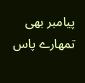پيامبر بهی تمهارے پاس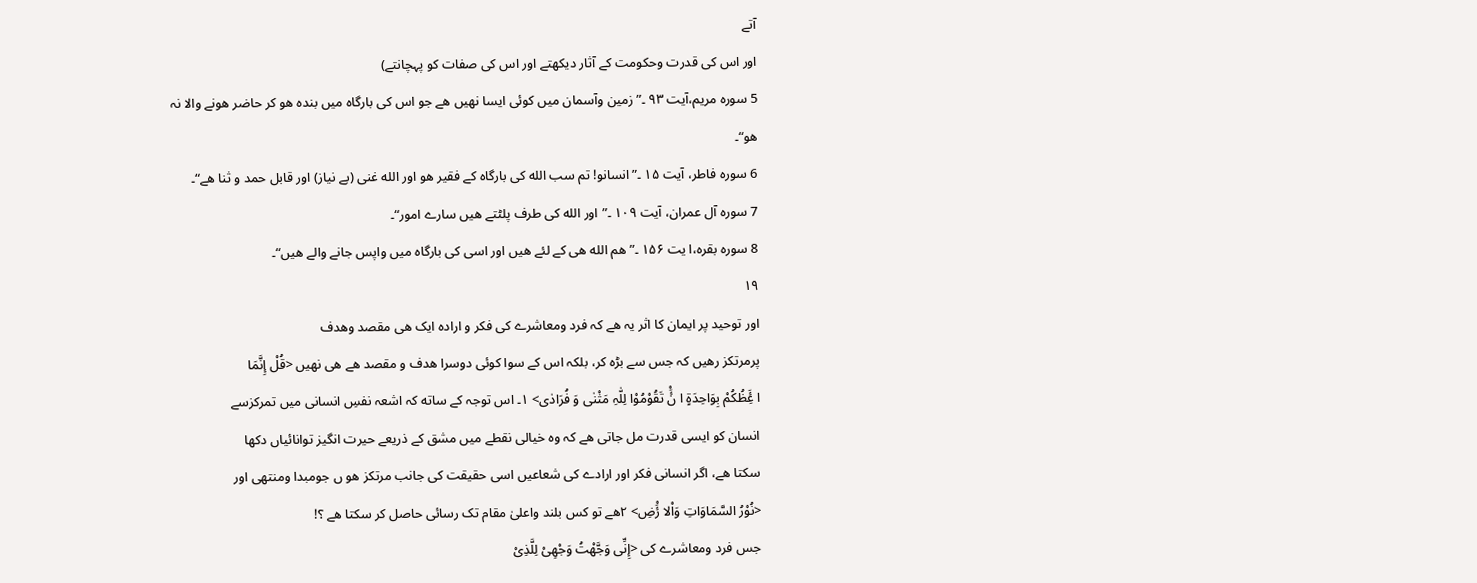آتے
اور اس کی قدرت وحکومت کے آثار ديکهتے اور اس کی صفات کو پہچانتے)
5 سورہ مريم،آيت ٩٣ ۔”زمين وآسمان ميں کوئی ايسا نهيں هے جو اس کی بارگاہ ميں بندہ هو کر حاضر هونے والا نہ
هو“۔
6 سورہ فاطر، آيت ١۵ ۔”انسانو! تم سب الله کی بارگاہ کے فقير هو اور الله غنی (بے نياز) اور قابل حمد و ثنا هے“۔
7 سورہ آل عمران، آيت ١٠٩ ۔”اور الله کی طرف پلٹتے هيں سارے امور“۔
8 سورہ بقرہ،ا يت ١۵۶ ۔”هم الله هی کے لئے هيں اور اسی کی بارگاہ ميں واپس جانے والے هيں“۔
١٩
اور توحيد پر ايمان کا اثر يہ هے کہ فرد ومعاشرے کی فکر و ارادہ ايک هی مقصد وهدف
پرمرتکز رهيں کہ جس سے بڑه کر، بلکہ اس کے سوا کوئی دوسرا هدف و مقصد هے هی نهيں <قُلْ إِنَّمَا
ا عَِٔظُکُمْ بِوَاحِدَةٍ ا نَْٔ تَقُوْمُوْا لِلّٰہِ مَثْنٰی وَ فُرَادٰی> ١۔ اس توجہ کے ساته کہ اشعہ نفسِ انسانی ميں تمرکزسے
انسان کو ايسی قدرت مل جاتی هے کہ وہ خيالی نقطے ميں مشق کے ذريعے حيرت انگيز توانائياں دکها
سکتا هے، اگر انسانی فکر اور ارادے کی شعاعيں اسی حقيقت کی جانب مرتکز هو ں جومبدا ومنتهی اور
<نُوْرُ السَّمَاوَاتِ وَاْلا رَْٔضِ> ٢هے تو کس بلند واعلیٰ مقام تک رسائی حاصل کر سکتا هے ؟!
جس فرد ومعاشرے کی <إِنِّی وَجَّهْتُ وَجْهِیْ لِلَّذِیْ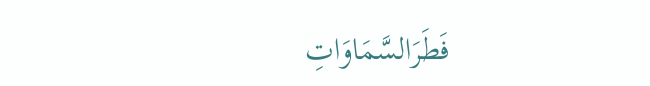فَطَرَالسَّمَاوَاتِ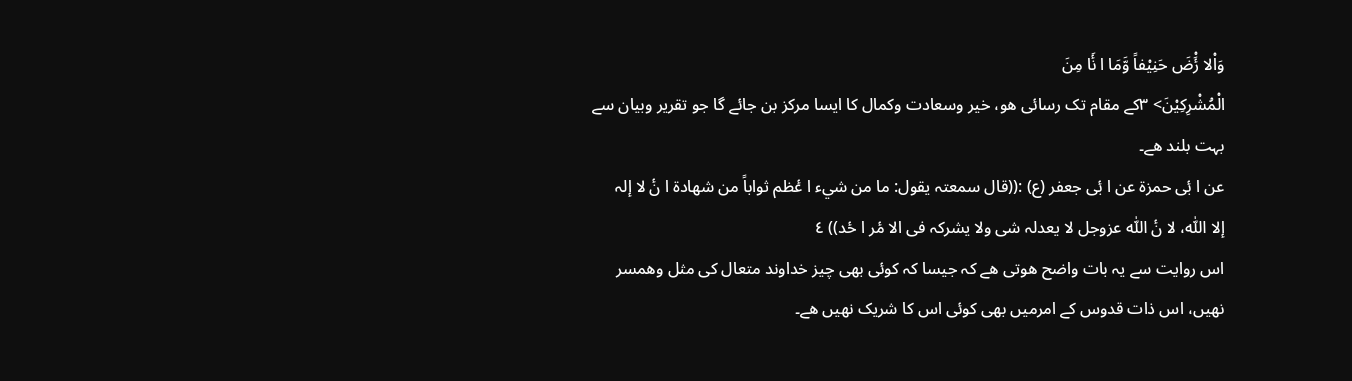وَاْلا رَْٔضَ حَنِيْفاً وَّمَا ا نَٔا مِنَ
الْمُشْرِکِيْنَ> ٣کے مقام تک رسائی هو، خير وسعادت وکمال کا ايسا مرکز بن جائے گا جو تقرير وبيان سے
بہت بلند هے۔
عن ا بٔی حمزة عن ا بٔی جعفر (ع) :((قال سمعتہ يقول: ما من شيء ا عٔظم ثواباً من شهادة ا نٔ لا إلہ
إلا اللّٰہ، لا نٔ اللّٰہ عزوجل لا يعدلہ شی ولا يشرکہ فی الا مٔر ا حٔد)) ٤
اس روايت سے يہ بات واضح هوتی هے کہ جيسا کہ کوئی بهی چيز خداوند متعال کی مثل وهمسر
نهيں، اس ذات قدوس کے امرميں بهی کوئی اس کا شريک نهيں هے۔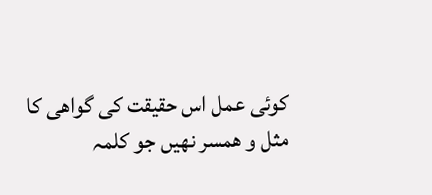کوئی عمل اس حقيقت کی گواهی کا
مثل و همسر نهيں جو کلمہ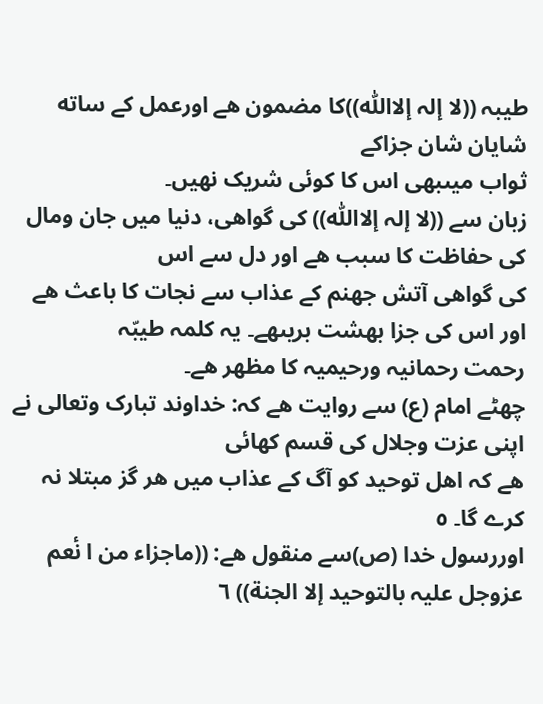طيبہ ((لا إلہ إلااللّٰہ))کا مضمون هے اورعمل کے ساته شايان شان جزاکے
ثواب ميںبهی اس کا کوئی شريک نهيں۔
زبان سے ((لا إلہ إلااللّٰہ)) کی گواهی، دنيا ميں جان ومال کی حفاظت کا سبب هے اور دل سے اس
کی گواهی آتش جهنم کے عذاب سے نجات کا باعث هے اور اس کی جزا بهشت بريںهے۔ يہ کلمہ طيبّہ
رحمت رحمانيہ ورحيميہ کا مظهر هے۔
چهٹے امام (ع) سے روايت هے کہ: خداوند تبارک وتعالی نے اپنی عزت وجلال کی قسم کهائی
هے کہ اهل توحيد کو آگ کے عذاب ميں هر گز مبتلا نہ کرے گا۔ ٥
اوررسول خدا (ص)سے منقول هے: ((ماجزاء من ا نٔعم عزوجل عليہ بالتوحيد إلا الجنة)) ٦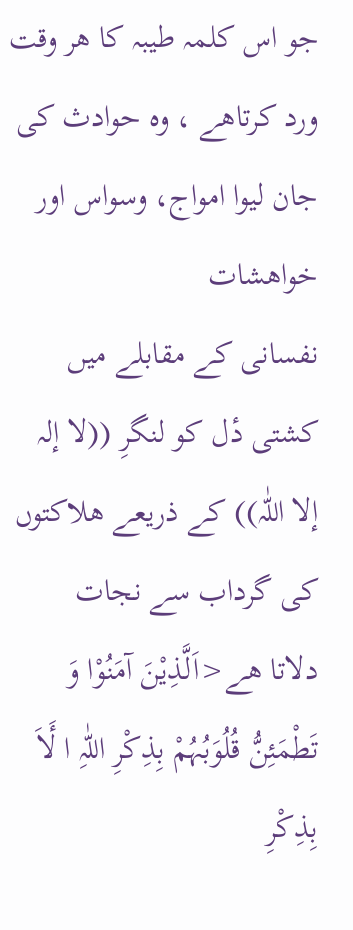جو اس کلمہ طيبہ کا هر وقت ورد کرتاهے ، وہ حوادث کی جان ليوا امواج، وسواس اور خواهشات
نفسانی کے مقابلے ميں کشتی دٔل کو لنگرِ ((لا إلہ إلا اللّٰہ)) کے ذريعے هلاکتوں کی گرداب سے نجات
دلاتا هے<اَلَّذِيْنَ آمَنُوْا وَ تَطْمَئِنُّ قُلُوَبُہُمْ بِذِکْرِ اللّٰہِ ا لَٔاَ بِذِکْرِ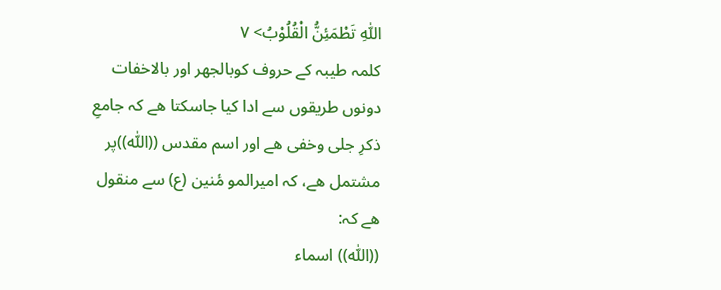اللّٰہِ تَطْمَئِنُّ الْقُلُوْبُ> ٧
کلمہ طيبہ کے حروف کوبالجهر اور بالاخفات دونوں طريقوں سے ادا کيا جاسکتا هے کہ جامعِ
ذکرِ جلی وخفی هے اور اسم مقدس ((اللّٰہ))پر مشتمل هے، کہ اميرالمو مٔنين (ع) سے منقول هے کہ:
((اللّٰہ)) اسماء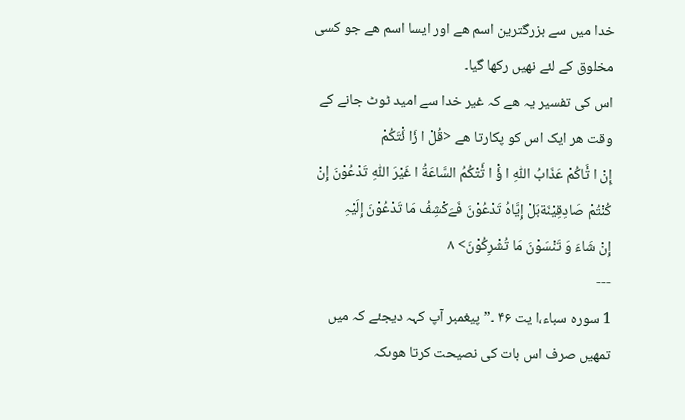خدا ميں سے بزرگترين اسم هے اور ايسا اسم هے جو کسی مخلوق کے لئے نهيں رکها گيا۔
اس کی تفسير يہ هے کہ غير خدا سے اميد ٹوٹ جانے کے وقت هر ايک اس کو پکارتا هے <قُلْ ا رَٔا ئَْتَکُمْ
إِنْ ا تَٔاکُمْ عَذَابُ اللّٰہِ ا ؤَْ ا تَٔتْکُمُ السَّاعَةُ ا غَيْرَ اللّٰہِ تَدْعُوْنَ إِنْ کُنْتُمْ صَادِقِيْنَةبَلْ إِيَّاہُ تَدْعُوْنَ فَےَکْشِفُ مَا تَدْعُوْنَ إِلَيْہِ
إِنْ شَاءَ وَ تَنْسَوْنَ مَا تُشْرِکُوْنَ> ٨
---
1 سورہ سباء،ا يت ۴۶ ۔”پيغمبر آپ کہہ ديجئے کہ ميں تمهيں صرف اس بات کی نصيحت کرتا هوںکہ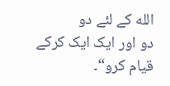الله کے لئے دو
دو اور ايک ايک کرکے قيام کرو“۔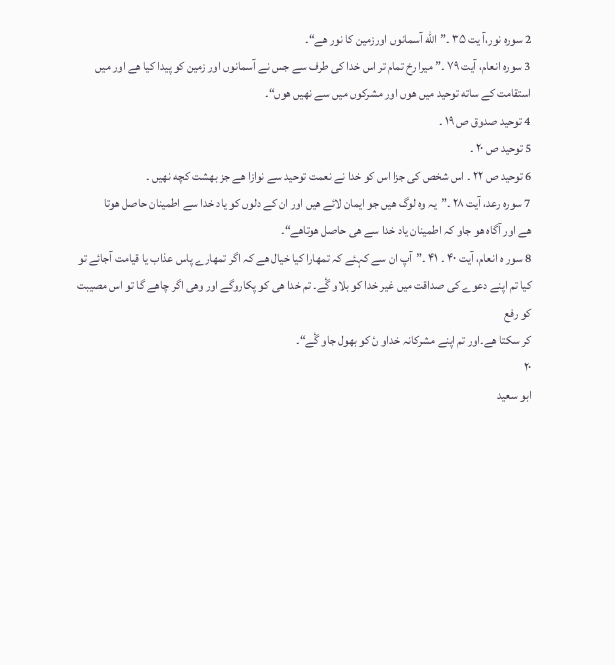2 سورہ نور،آ يت ٣۵ ۔”الله آسمانوں اورزمين کا نور هے“۔
3 سورہ انعام، آيت ٧٩ ۔” ميرا رخ تمام تر اس خدا کی طرف سے جس نے آسمانوں اور زمين کو پيدا کيا هے اور ميں
استقامت کے ساته توحيد ميں هوں اور مشرکوں ميں سے نهيں هوں“۔
4 توحيد صدوق ص ١٩ ۔
5 توحيد ص ٢٠ ۔
6 توحيد ص ٢٢ ۔ اس شخص کی جزا اس کو خدا نے نعمت توحيد سے نوازا هے جز بهشت کچه نهيں ۔
7 سورہ رعد، آيت ٢٨ ۔”يہ وہ لوگ هيں جو ايمان لائے هيں اور ان کے دلوں کو ياد خدا سے اطمينان حاصل هوتا
هے اور آگاہ هو جاو کہ اطمينان ياد خدا سے هی حاصل هوتاهے“۔
8 سور ہ انعام، آيت ۴٠ ۔ ۴١ ۔”آپ ان سے کہئے کہ تمهارا کيا خيال هے کہ اگر تمهارے پاس عذاب يا قيامت آجائے تو
کيا تم اپنے دعوے کی صداقت ميں غير خدا کو بلاو گٔے۔ تم خدا هی کو پکاروگے اور وهی اگر چاهے گا تو اس مصيبت کو رفع
کر سکتا هے۔اور تم اپنے مشرکانہ خداو ںٔ کو بهول جاو گٔے“۔
٢٠
ابو سعيد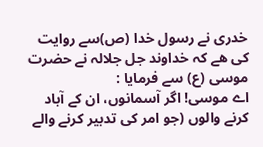خدری نے رسول خدا (ص)سے روايت کی هے کہ خداوند جل جلالہ نے حضرت
موسی (ع) سے فرمايا :
اے موسی! اگر آسمانوں، ان کے آباد کرنے والوں (جو امر کی تدبير کرنے والے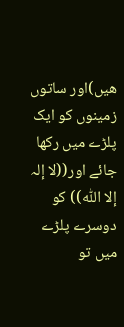هيں)اور ساتوں
زمينوں کو ايک پلڑے ميں رکها جائے اور((لا إلہ إلا اللّٰہ)) کو دوسرے پلڑے ميں تو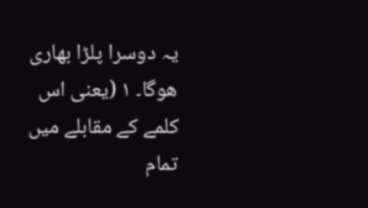يہ دوسرا پلڑا بهاری
هوگا۔ ١ (يعنی اس کلمے کے مقابلے ميں تمام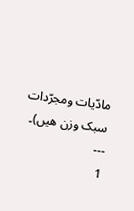مادّيات ومجرّدات سبک وزن هيں)۔
---
1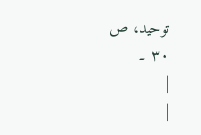توحيد، ص ٣٠ ۔
|
|